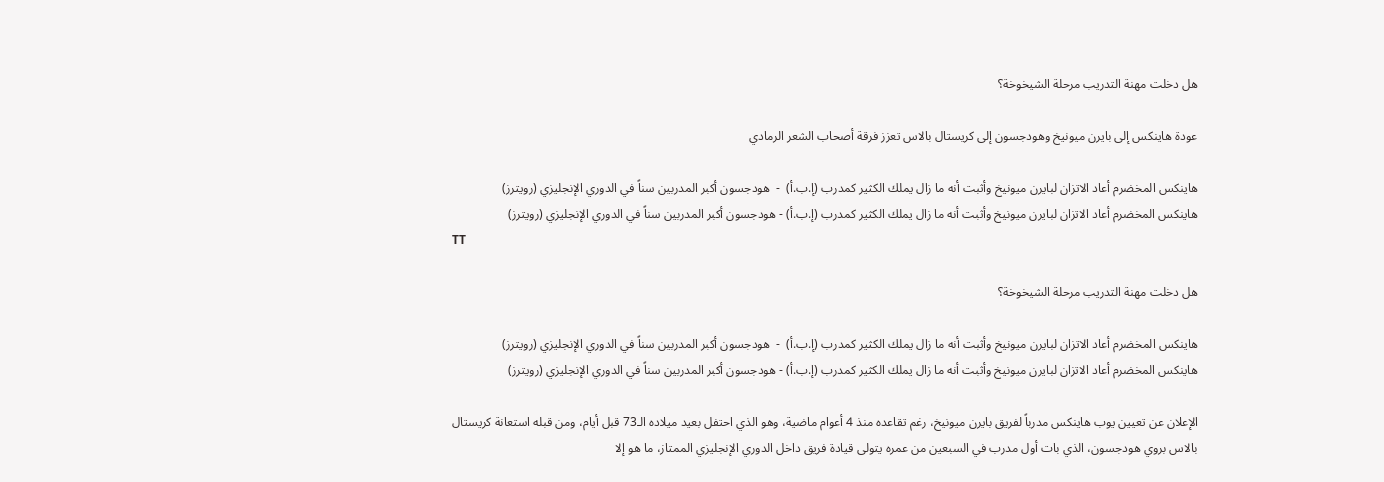هل دخلت مهنة التدريب مرحلة الشيخوخة؟

عودة هاينكس إلى بايرن ميونيخ وهودجسون إلى كريستال بالاس تعزز فرقة أصحاب الشعر الرمادي

هاينكس المخضرم أعاد الاتزان لبايرن ميونيخ وأثبت أنه ما زال يملك الكثير كمدرب (إ.ب.أ)  -  هودجسون أكبر المدربين سناً في الدوري الإنجليزي (رويترز)
هاينكس المخضرم أعاد الاتزان لبايرن ميونيخ وأثبت أنه ما زال يملك الكثير كمدرب (إ.ب.أ) - هودجسون أكبر المدربين سناً في الدوري الإنجليزي (رويترز)
TT

هل دخلت مهنة التدريب مرحلة الشيخوخة؟

هاينكس المخضرم أعاد الاتزان لبايرن ميونيخ وأثبت أنه ما زال يملك الكثير كمدرب (إ.ب.أ)  -  هودجسون أكبر المدربين سناً في الدوري الإنجليزي (رويترز)
هاينكس المخضرم أعاد الاتزان لبايرن ميونيخ وأثبت أنه ما زال يملك الكثير كمدرب (إ.ب.أ) - هودجسون أكبر المدربين سناً في الدوري الإنجليزي (رويترز)

الإعلان عن تعيين يوب هاينكس مدرباً لفريق بايرن ميونيخ، رغم تقاعده منذ 4 أعوام ماضية، وهو الذي احتفل بعيد ميلاده الـ73 قبل أيام، ومن قبله استعانة كريستال بالاس بروي هودجسون، الذي بات أول مدرب في السبعين من عمره يتولى قيادة فريق داخل الدوري الإنجليزي الممتاز، ما هو إلا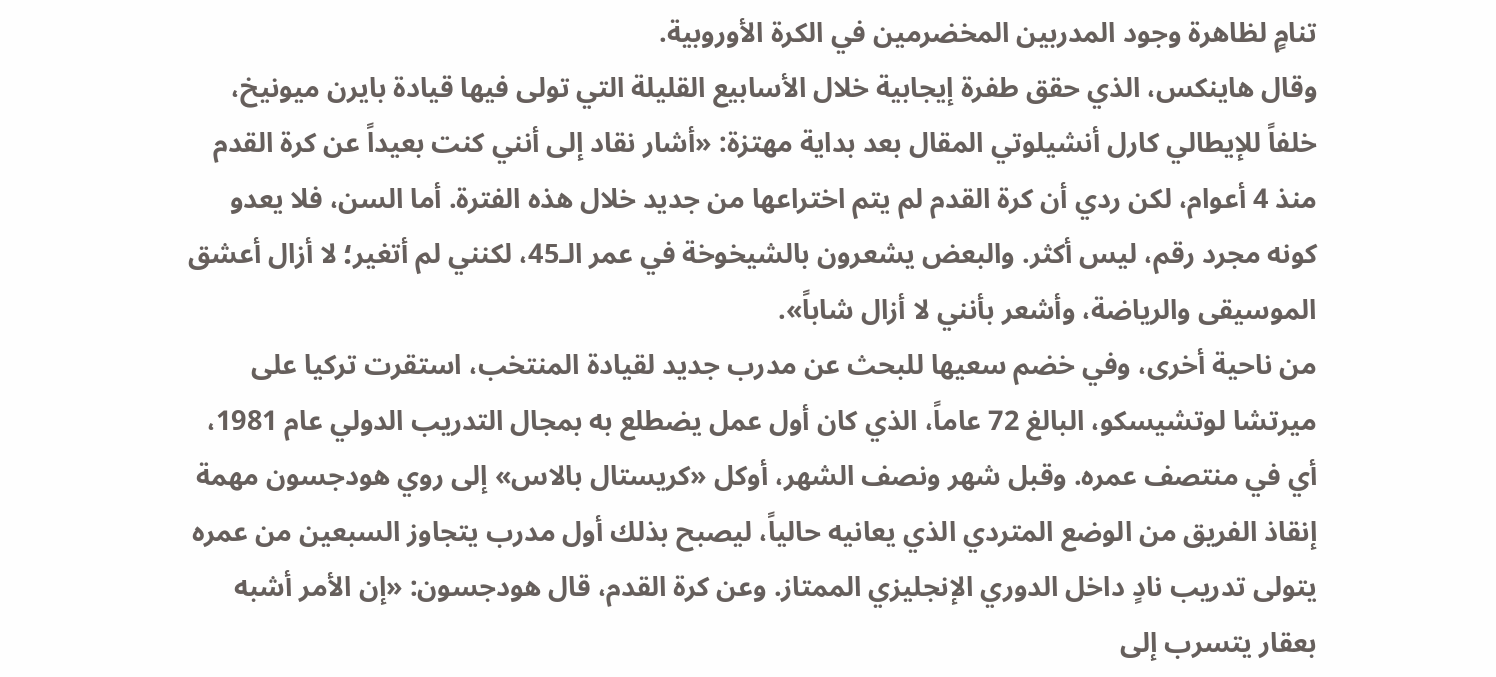تنامٍ لظاهرة وجود المدربين المخضرمين في الكرة الأوروبية.
وقال هاينكس، الذي حقق طفرة إيجابية خلال الأسابيع القليلة التي تولى فيها قيادة بايرن ميونيخ، خلفاً للإيطالي كارل أنشيلوتي المقال بعد بداية مهتزة: «أشار نقاد إلى أنني كنت بعيداً عن كرة القدم منذ 4 أعوام، لكن ردي أن كرة القدم لم يتم اختراعها من جديد خلال هذه الفترة. أما السن، فلا يعدو كونه مجرد رقم، ليس أكثر. والبعض يشعرون بالشيخوخة في عمر الـ45، لكنني لم أتغير؛ لا أزال أعشق الموسيقى والرياضة، وأشعر بأنني لا أزال شاباً».
من ناحية أخرى، وفي خضم سعيها للبحث عن مدرب جديد لقيادة المنتخب، استقرت تركيا على ميرتشا لوتشيسكو، البالغ 72 عاماً، الذي كان أول عمل يضطلع به بمجال التدريب الدولي عام 1981، أي في منتصف عمره. وقبل شهر ونصف الشهر، أوكل «كريستال بالاس» إلى روي هودجسون مهمة إنقاذ الفريق من الوضع المتردي الذي يعانيه حالياً، ليصبح بذلك أول مدرب يتجاوز السبعين من عمره يتولى تدريب نادٍ داخل الدوري الإنجليزي الممتاز. وعن كرة القدم، قال هودجسون: «إن الأمر أشبه بعقار يتسرب إلى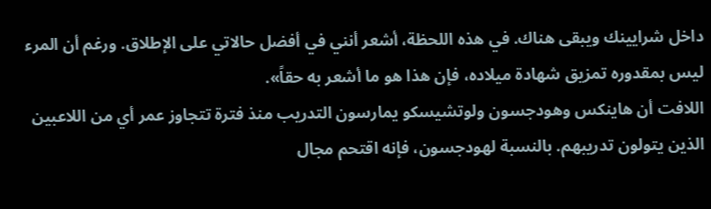داخل شرايينك ويبقى هناك. في هذه اللحظة، أشعر أنني في أفضل حالاتي على الإطلاق. ورغم أن المرء ليس بمقدوره تمزيق شهادة ميلاده، فإن هذا هو ما أشعر به حقاً».
اللافت أن هاينكس وهودجسون ولوتشيسكو يمارسون التدريب منذ فترة تتجاوز عمر أي من اللاعبين الذين يتولون تدريبهم. بالنسبة لهودجسون، فإنه اقتحم مجال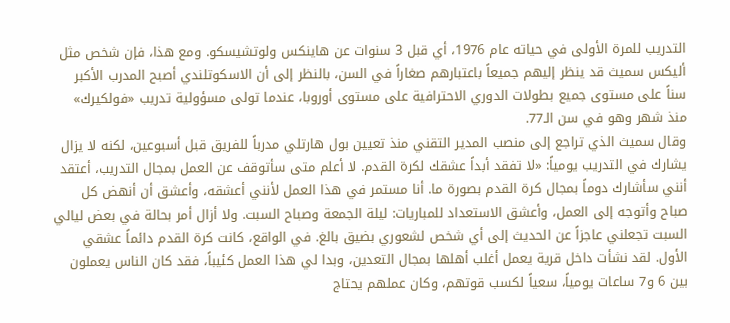التدريب للمرة الأولى في حياته عام 1976، أي قبل 3 سنوات عن هاينكس ولوتشيسكو. ومع هذا، فإن شخص مثل أليكس سميث قد ينظر إليهم جميعاً باعتبارهم صغاراً في السن، بالنظر إلى أن الاسكوتلندي أصبح المدرب الأكبر سناً على مستوى جميع بطولات الدوري الاحترافية على مستوى أوروبا، عندما تولى مسؤولية تدريب «فولكيرك» منذ شهر وهو في سن الـ77.
وقال سميث الذي تراجع إلى منصب المدير التقني منذ تعيين بول هارتلي مدرباً للفريق قبل أسبوعين، لكنه لا يزال يشارك في التدريب يومياً: «لا تفقد أبداً عشقك لكرة القدم. لا أعلم متى سأتوقف عن العمل بمجال التدريب، أعتقد أنني سأشارك دوماً بمجال كرة القدم بصورة ما. أنا مستمر في هذا العمل لأنني أعشقه، وأعشق أن أنهض كل صباح وأتوجه إلى العمل، وأعشق الاستعداد للمباريات: ليلة الجمعة وصباح السبت. ولا أزال أمر بحالة في بعض ليالي السبت تجعلني عاجزاً عن الحديث إلى أي شخص لشعوري بضيق بالغ. في الواقع، كانت كرة القدم دائماً عشقي الأول. لقد نشأت داخل قرية يعمل أغلب أهلها بمجال التعدين، وبدا لي هذا العمل كئيباً، فقد كان الناس يعملون بين 6 و7 ساعات يومياً، سعياً لكسب قوتهم، وكان عملهم يحتاج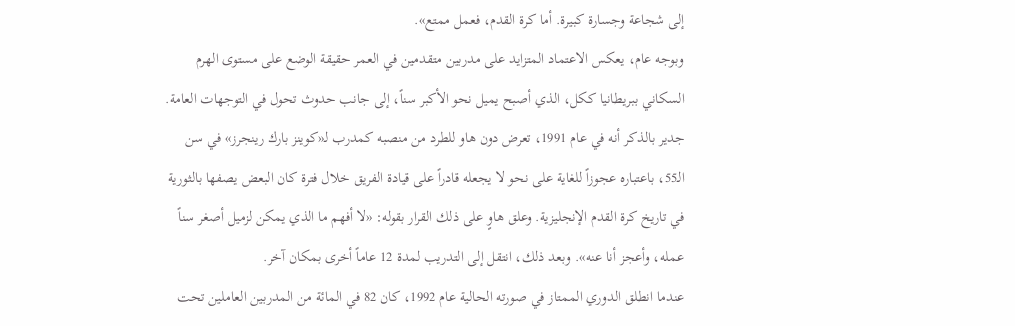إلى شجاعة وجسارة كبيرة. أما كرة القدم، فعمل ممتع».
وبوجه عام، يعكس الاعتماد المتزايد على مدربين متقدمين في العمر حقيقة الوضع على مستوى الهرم السكاني ببريطانيا ككل، الذي أصبح يميل نحو الأكبر سناً، إلى جانب حدوث تحول في التوجهات العامة. جدير بالذكر أنه في عام 1991، تعرض دون هاو للطرد من منصبه كمدرب لـ«كوينز بارك رينجرز» في سن الـ55، باعتباره عجوزاً للغاية على نحو لا يجعله قادراً على قيادة الفريق خلال فترة كان البعض يصفها بالثورية في تاريخ كرة القدم الإنجليزية. وعلق هاوٍ على ذلك القرار بقوله: «لا أفهم ما الذي يمكن لزميل أصغر سناً عمله، وأعجز أنا عنه». وبعد ذلك، انتقل إلى التدريب لمدة 12 عاماً أخرى بمكان آخر.
عندما انطلق الدوري الممتاز في صورته الحالية عام 1992، كان 82 في المائة من المدربين العاملين تحت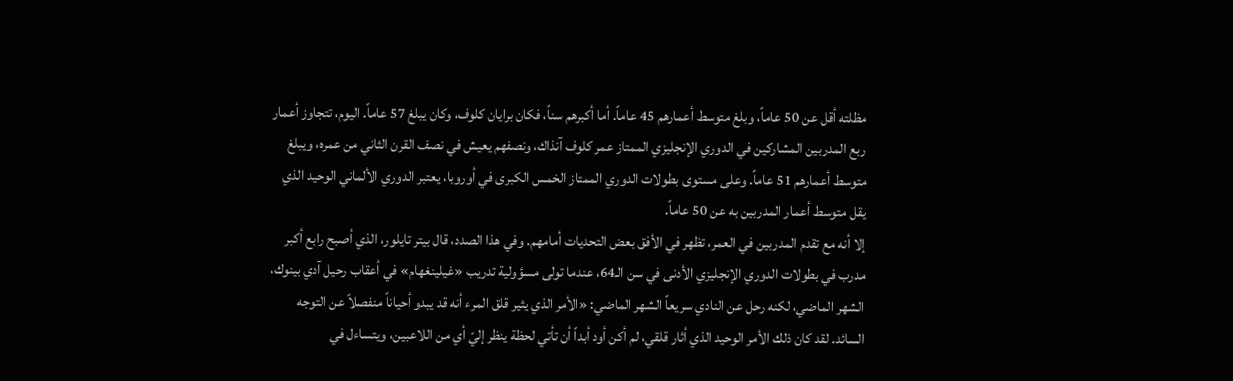مظلته أقل عن 50 عاماً، وبلغ متوسط أعمارهم 45 عاماً. أما أكبرهم سناً، فكان برايان كلوف، وكان يبلغ 57 عاماً. اليوم، تتجاوز أعمار ربع المدربين المشاركين في الدوري الإنجليزي الممتاز عمر كلوف آنذاك، ونصفهم يعيش في نصف القرن الثاني من عمره، ويبلغ متوسط أعمارهم 51 عاماً. وعلى مستوى بطولات الدوري الممتاز الخمس الكبرى في أوروبا، يعتبر الدوري الألماني الوحيد الذي يقل متوسط أعمار المدربين به عن 50 عاماً.
إلا أنه مع تقدم المدربين في العمر، تظهر في الأفق بعض التحديات أمامهم. وفي هذا الصدد، قال بيتر تايلور، الذي أصبح رابع أكبر مدرب في بطولات الدوري الإنجليزي الأدنى في سن الـ64، عندما تولى مسؤولية تدريب «غيلينغهام» في أعقاب رحيل آدي بينوك، الشهر الماضي، لكنه رحل عن النادي سريعاً الشهر الماضي: «الأمر الذي يثير قلق المرء أنه قد يبدو أحياناً منفصلاً عن التوجه السائد. لقد كان ذلك الأمر الوحيد الذي أثار قلقي، لم أكن أود أبداً أن تأتي لحظة ينظر إليّ أي من اللاعبين، ويتساءل في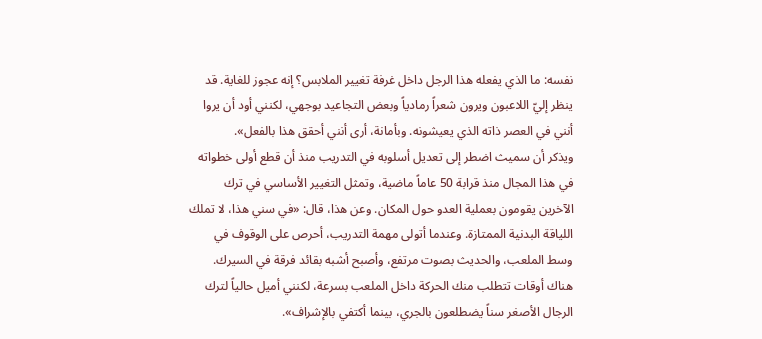نفسه: ما الذي يفعله هذا الرجل داخل غرفة تغيير الملابس؟ إنه عجوز للغاية. قد ينظر إليّ اللاعبون ويرون شعراً رمادياً وبعض التجاعيد بوجهي، لكنني أود أن يروا أنني في العصر ذاته الذي يعيشونه. وبأمانة، أرى أنني أحقق هذا بالفعل».
ويذكر أن سميث اضطر إلى تعديل أسلوبه في التدريب منذ أن قطع أولى خطواته في هذا المجال منذ قرابة 50 عاماً ماضية، وتمثل التغيير الأساسي في ترك الآخرين يقومون بعملية العدو حول المكان. وعن هذا، قال: «في سني هذا، لا تملك اللياقة البدنية الممتازة. وعندما أتولى مهمة التدريب، أحرص على الوقوف في وسط الملعب، والحديث بصوت مرتفع، وأصبح أشبه بقائد فرقة في السيرك. هناك أوقات تتطلب منك الحركة داخل الملعب بسرعة، لكنني أميل حالياً لترك الرجال الأصغر سناً يضطلعون بالجري، بينما أكتفي بالإشراف».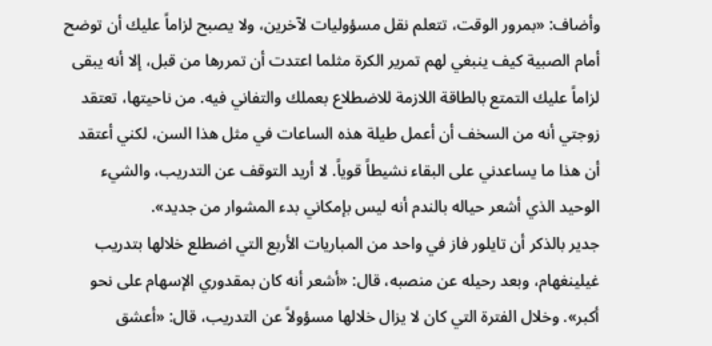وأضاف: «بمرور الوقت، تتعلم نقل مسؤوليات لآخرين، ولا يصبح لزاماً عليك أن توضح أمام الصبية كيف ينبغي لهم تمرير الكرة مثلما اعتدت أن تمررها من قبل، إلا أنه يبقى لزاماً عليك التمتع بالطاقة اللازمة للاضطلاع بعملك والتفاني فيه. من ناحيتها، تعتقد زوجتي أنه من السخف أن أعمل طيلة هذه الساعات في مثل هذا السن، لكني أعتقد أن هذا ما يساعدني على البقاء نشيطاً قوياً. لا أريد التوقف عن التدريب، والشيء الوحيد الذي أشعر حياله بالندم أنه ليس بإمكاني بدء المشوار من جديد».
جدير بالذكر أن تايلور فاز في واحد من المباريات الأربع التي اضطلع خلالها بتدريب غيلينغهام، وبعد رحيله عن منصبه، قال: «أشعر أنه كان بمقدوري الإسهام على نحو أكبر». وخلال الفترة التي كان لا يزال خلالها مسؤولاً عن التدريب، قال: «أعشق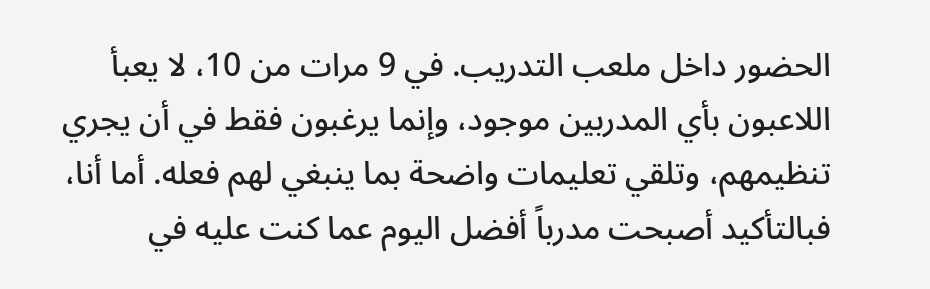الحضور داخل ملعب التدريب. في 9 مرات من 10، لا يعبأ اللاعبون بأي المدربين موجود، وإنما يرغبون فقط في أن يجري تنظيمهم، وتلقي تعليمات واضحة بما ينبغي لهم فعله. أما أنا، فبالتأكيد أصبحت مدرباً أفضل اليوم عما كنت عليه في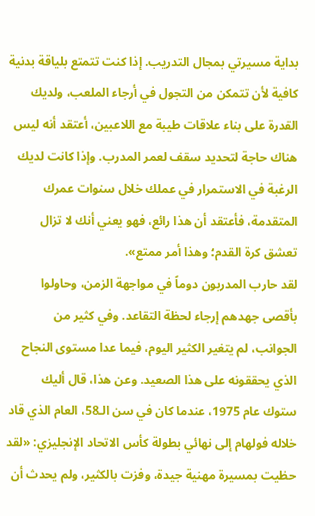بداية مسيرتي بمجال التدريب. إذا كنت تتمتع بلياقة بدنية كافية لأن تتمكن من التجول في أرجاء الملعب، ولديك القدرة على بناء علاقات طيبة مع اللاعبين، أعتقد أنه ليس هناك حاجة لتحديد سقف لعمر المدرب. وإذا كانت لديك الرغبة في الاستمرار في عملك خلال سنوات عمرك المتقدمة، فأعتقد أن هذا رائع، فهو يعني أنك لا تزال تعشق كرة القدم؛ وهذا أمر ممتع».
لقد حارب المدربون دوماً في مواجهة الزمن، وحاولوا بأقصى جهدهم إرجاء لحظة التقاعد. وفي كثير من الجوانب، لم يتغير الكثير اليوم، فيما عدا مستوى النجاح الذي يحققونه على هذا الصعيد. وعن هذا، قال أليك ستوك عام 1975، عندما كان في سن الـ58، العام الذي قاد خلاله فولهام إلى نهائي بطولة كأس الاتحاد الإنجليزي: «لقد حظيت بمسيرة مهنية جيدة، وفزت بالكثير، ولم يحدث أن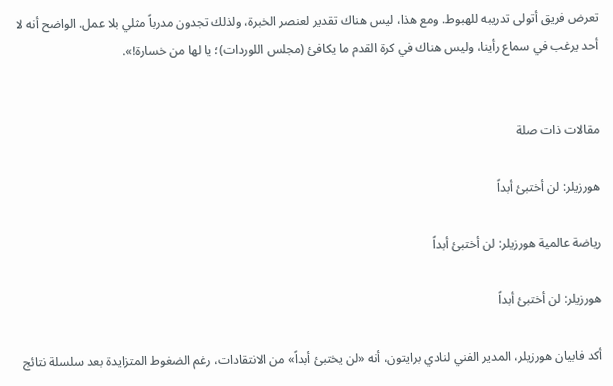تعرض فريق أتولى تدريبه للهبوط. ومع هذا، ليس هناك تقدير لعنصر الخبرة، ولذلك تجدون مدرباً مثلي بلا عمل. الواضح أنه لا أحد يرغب في سماع رأينا، وليس هناك في كرة القدم ما يكافئ (مجلس اللوردات)؛ يا لها من خسارة!».


مقالات ذات صلة

هورزيلر: لن أختبئ أبداً

رياضة عالمية هورزيلر: لن أختبئ أبداً

هورزيلر: لن أختبئ أبداً

أكد فابيان هورزيلر، المدير الفني لنادي برايتون، أنه «لن يختبئ أبداً» من الانتقادات، رغم الضغوط المتزايدة بعد سلسلة نتائج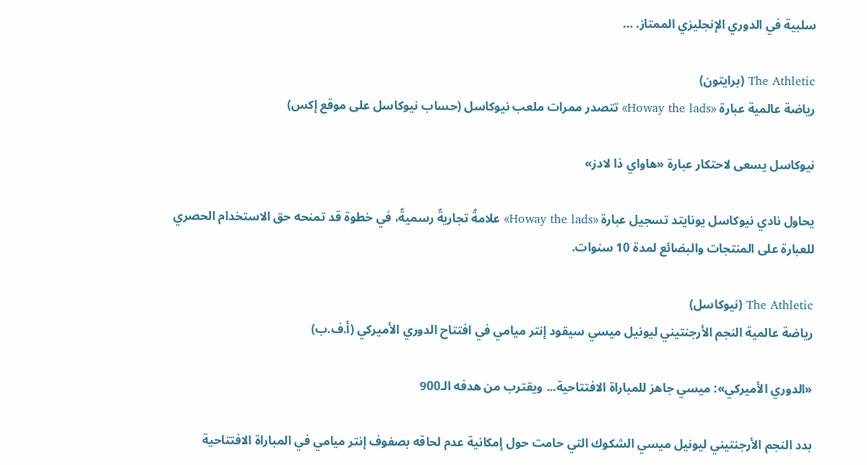سلبية في الدوري الإنجليزي الممتاز. …

The Athletic (برايتون)
رياضة عالمية عبارة «Howay the lads» تتصدر ممرات ملعب نيوكاسل (حساب نيوكاسل على موقع إكس)

نيوكاسل يسعى لاحتكار عبارة «هاواي ذا لادز»

يحاول نادي نيوكاسل يونايتد تسجيل عبارة «Howay the lads» علامةً تجاريةً رسميةً، في خطوة قد تمنحه حق الاستخدام الحصري للعبارة على المنتجات والبضائع لمدة 10 سنوات.

The Athletic (نيوكاسل)
رياضة عالمية النجم الأرجنتيني ليونيل ميسي سيقود إنتر ميامي في افتتاح الدوري الأميركي (أ.ف.ب)

«الدوري الأميركي»: ميسي جاهز للمباراة الافتتاحية... ويقترب من هدفه الـ900

بدد النجم الأرجنتيني ليونيل ميسي الشكوك التي حامت حول إمكانية عدم لحاقه بصفوف إنتر ميامي في المباراة الافتتاحية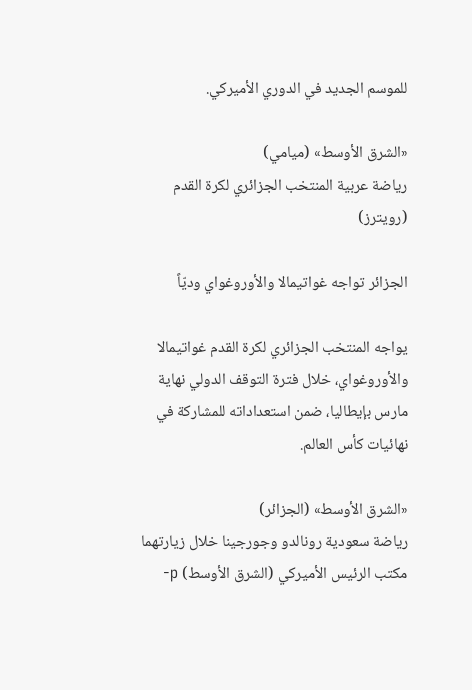للموسم الجديد في الدوري الأميركي.

«الشرق الأوسط» (ميامي)
رياضة عربية المنتخب الجزائري لكرة القدم (رويترز)

الجزائر تواجه غواتيمالا والأوروغواي وديّاً

يواجه المنتخب الجزائري لكرة القدم غواتيمالا والأوروغواي، خلال فترة التوقف الدولي نهاية مارس بإيطاليا، ضمن استعداداته للمشاركة في نهائيات كأس العالم.

«الشرق الأوسط» (الجزائر)
رياضة سعودية رونالدو وجورجينا خلال زيارتهما مكتب الرئيس الأميركي (الشرق الأوسط) p-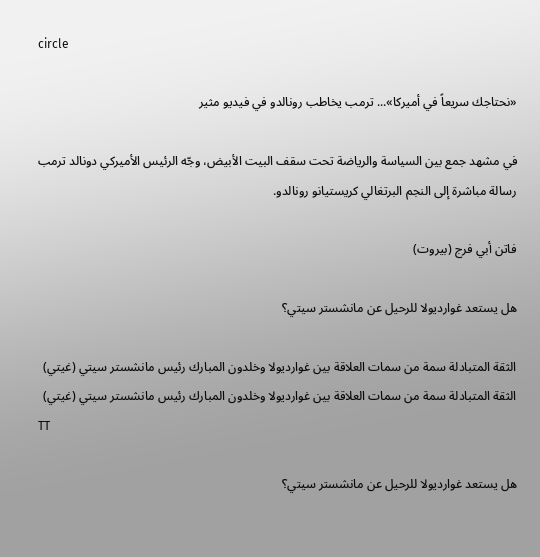circle

«نحتاجك سريعاً في أميركا»... ترمب يخاطب رونالدو في فيديو مثير

في مشهد جمع بين السياسة والرياضة تحت سقف البيت الأبيض، وجّه الرئيس الأميركي دونالد ترمب رسالة مباشرة إلى النجم البرتغالي كريستيانو رونالدو.

فاتن أبي فرج (بيروت)

هل يستعد غوارديولا للرحيل عن مانشستر سيتي؟

الثقة المتبادلة سمة من سمات العلاقة بين غوارديولا وخلدون المبارك رئيس مانشستر سيتي (غيتي)
الثقة المتبادلة سمة من سمات العلاقة بين غوارديولا وخلدون المبارك رئيس مانشستر سيتي (غيتي)
TT

هل يستعد غوارديولا للرحيل عن مانشستر سيتي؟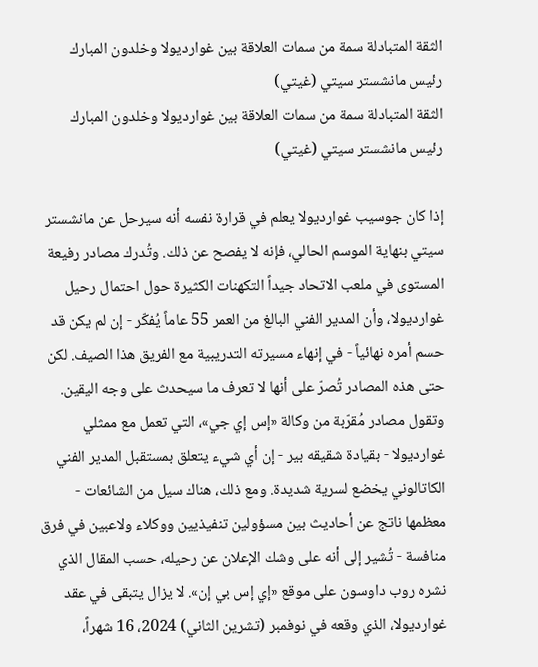الثقة المتبادلة سمة من سمات العلاقة بين غوارديولا وخلدون المبارك رئيس مانشستر سيتي (غيتي)
الثقة المتبادلة سمة من سمات العلاقة بين غوارديولا وخلدون المبارك رئيس مانشستر سيتي (غيتي)

إذا كان جوسيب غوارديولا يعلم في قرارة نفسه أنه سيرحل عن مانشستر سيتي بنهاية الموسم الحالي، فإنه لا يفصح عن ذلك. وتُدرك مصادر رفيعة المستوى في ملعب الاتحاد جيداً التكهنات الكثيرة حول احتمال رحيل غوارديولا، وأن المدير الفني البالغ من العمر 55 عاماً يُفكّر - إن لم يكن قد حسم أمره نهائياً - في إنهاء مسيرته التدريبية مع الفريق هذا الصيف. لكن حتى هذه المصادر تُصرّ على أنها لا تعرف ما سيحدث على وجه اليقين. وتقول مصادر مُقرّبة من وكالة «إس إي جي»، التي تعمل مع ممثلي غوارديولا - بقيادة شقيقه بير - إن أي شيء يتعلق بمستقبل المدير الفني الكاتالوني يخضع لسرية شديدة. ومع ذلك، هناك سيل من الشائعات - معظمها ناتج عن أحاديث بين مسؤولين تنفيذيين ووكلاء ولاعبين في فرق منافسة - تُشير إلى أنه على وشك الإعلان عن رحيله، حسب المقال الذي نشره روب داوسون على موقع «إي إس بي إن». لا يزال يتبقى في عقد غوارديولا، الذي وقعه في نوفمبر (تشرين الثاني) 2024، 16 شهراً،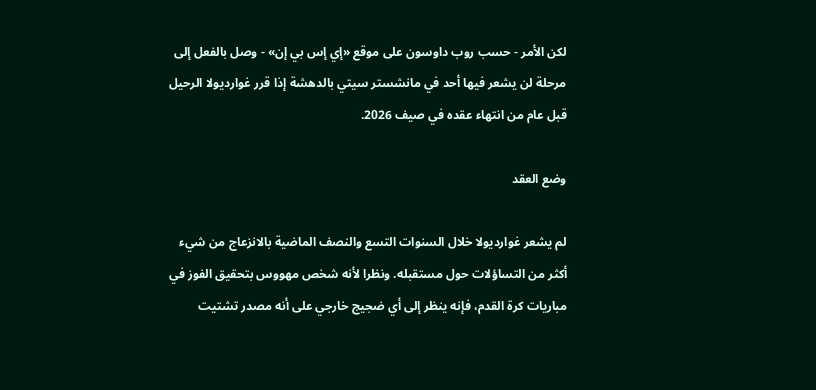لكن الأمر - حسب روب داوسون على موقع «إي إس بي إن» - وصل بالفعل إلى مرحلة لن يشعر فيها أحد في مانشستر سيتي بالدهشة إذا قرر غوارديولا الرحيل قبل عام من انتهاء عقده في صيف 2026.

وضع العقد

لم يشعر غوارديولا خلال السنوات التسع والنصف الماضية بالانزعاج من شيء أكثر من التساؤلات حول مستقبله. ونظرا لأنه شخص مهووس بتحقيق الفوز في مباريات كرة القدم، فإنه ينظر إلى أي ضجيج خارجي على أنه مصدر تشتيت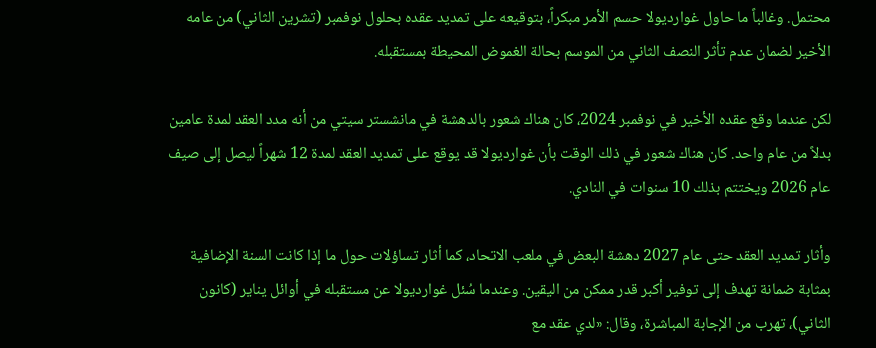محتمل. وغالباً ما حاول غوارديولا حسم الأمر مبكراً، بتوقيعه على تمديد عقده بحلول نوفمبر (تشرين الثاني) من عامه الأخير لضمان عدم تأثر النصف الثاني من الموسم بحالة الغموض المحيطة بمستقبله.

لكن عندما وقع عقده الأخير في نوفمبر 2024، كان هناك شعور بالدهشة في مانشستر سيتي من أنه مدد العقد لمدة عامين بدلاً من عام واحد. كان هناك شعور في ذلك الوقت بأن غوارديولا قد يوقع على تمديد العقد لمدة 12 شهراً ليصل إلى صيف عام 2026 ويختتم بذلك 10 سنوات في النادي.

وأثار تمديد العقد حتى عام 2027 دهشة البعض في ملعب الاتحاد، كما أثار تساؤلات حول ما إذا كانت السنة الإضافية بمثابة ضمانة تهدف إلى توفير أكبر قدر ممكن من اليقين. وعندما سُئل غوارديولا عن مستقبله في أوائل يناير (كانون الثاني)، تهرب من الإجابة المباشرة، وقال: «لدي عقد مع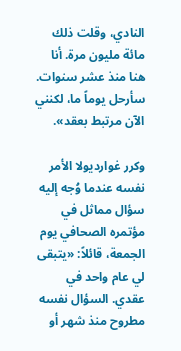النادي، وقلت ذلك مائة مليون مرة. أنا هنا منذ عشر سنوات. سأرحل يوماً ما، لكنني الآن مرتبط بعقد».

وكرر غوارديولا الأمر نفسه عندما وُجه إليه سؤال مماثل في مؤتمره الصحافي يوم الجمعة، قائلاً: «يتبقى لي عام واحد في عقدي. السؤال نفسه مطروح منذ شهر أو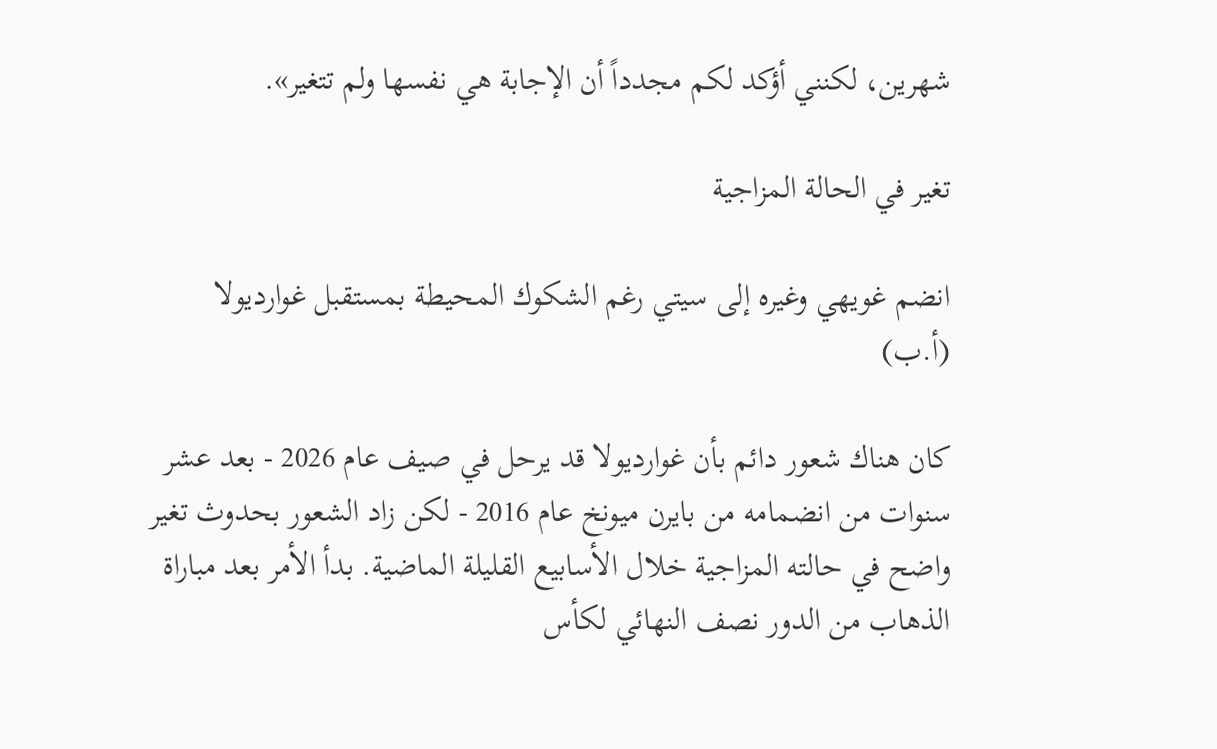شهرين، لكنني أؤكد لكم مجدداً أن الإجابة هي نفسها ولم تتغير».

تغير في الحالة المزاجية

انضم غويهي وغيره إلى سيتي رغم الشكوك المحيطة بمستقبل غوارديولا (أ.ب)

كان هناك شعور دائم بأن غوارديولا قد يرحل في صيف عام 2026 - بعد عشر سنوات من انضمامه من بايرن ميونخ عام 2016 - لكن زاد الشعور بحدوث تغير واضح في حالته المزاجية خلال الأسابيع القليلة الماضية. بدأ الأمر بعد مباراة الذهاب من الدور نصف النهائي لكأس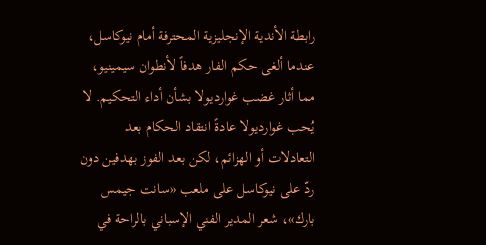رابطة الأندية الإنجليزية المحترفة أمام نيوكاسل، عندما ألغى حكم الفار هدفاً لأنطوان سيمينيو، مما أثار غضب غوارديولا بشأن أداء التحكيم. لا يُحب غوارديولا عادةً انتقاد الحكام بعد التعادلات أو الهزائم، لكن بعد الفوز بهدفين دون ردّ على نيوكاسل على ملعب «سانت جيمس بارك»، شعر المدير الفني الإسباني بالراحة في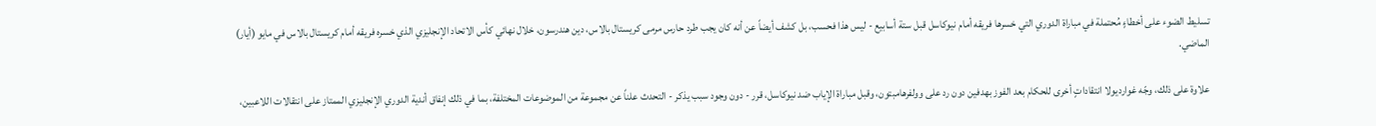تسليط الضوء على أخطاءٍ مُحتملة في مباراة الدوري التي خسرها فريقه أمام نيوكاسل قبل ستة أسابيع - ليس هذا فحسب، بل كشف أيضاً عن أنه كان يجب طرد حارس مرمى كريستال بالاس، دين هندرسون، خلال نهائي كأس الاتحاد الإنجليزي الذي خسره فريقه أمام كريستال بالاس في مايو (أيار) الماضي.

علاوة على ذلك، وجّه غوارديولا انتقاداتٍ أخرى للحكام بعد الفوز بهدفين دون رد على وولفرهامبتون، وقبل مباراة الإياب ضد نيوكاسل، قرر - دون وجود سبب يذكر - التحدث علناً عن مجموعة من الموضوعات المختلفة، بما في ذلك إنفاق أندية الدوري الإنجليزي الممتاز على انتقالات اللاعبين،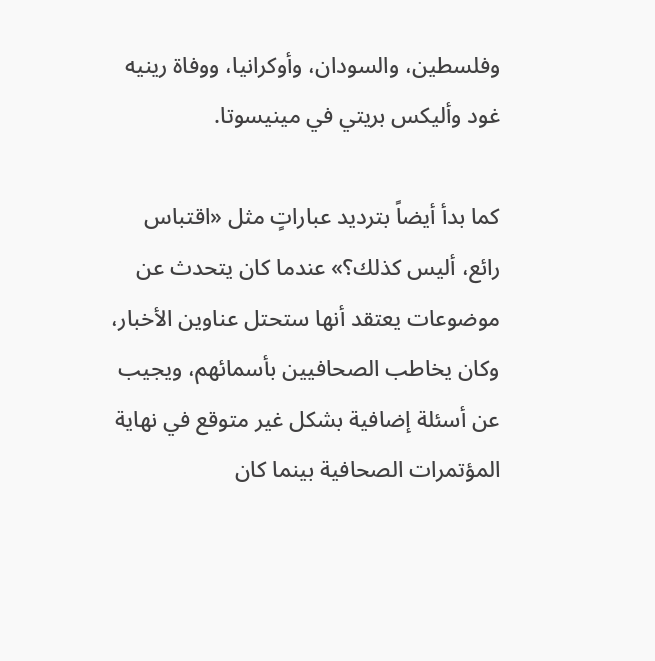وفلسطين، والسودان، وأوكرانيا، ووفاة رينيه غود وأليكس بريتي في مينيسوتا.

كما بدأ أيضاً بترديد عباراتٍ مثل «اقتباس رائع، أليس كذلك؟» عندما كان يتحدث عن موضوعات يعتقد أنها ستحتل عناوين الأخبار، وكان يخاطب الصحافيين بأسمائهم، ويجيب عن أسئلة إضافية بشكل غير متوقع في نهاية المؤتمرات الصحافية بينما كان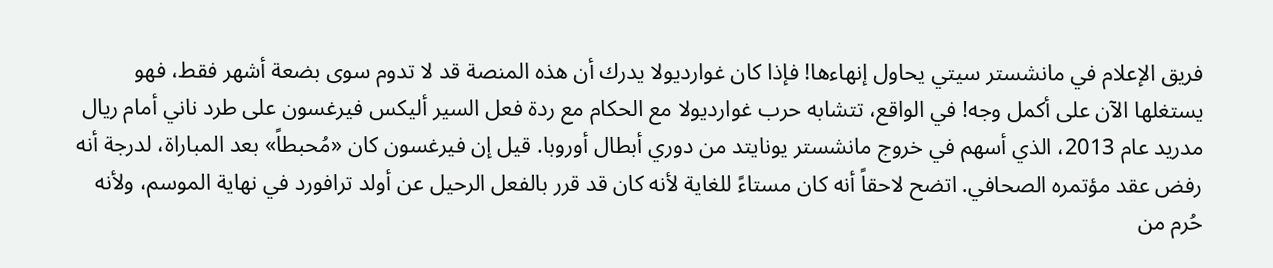فريق الإعلام في مانشستر سيتي يحاول إنهاءها! فإذا كان غوارديولا يدرك أن هذه المنصة قد لا تدوم سوى بضعة أشهر فقط، فهو يستغلها الآن على أكمل وجه! في الواقع، تتشابه حرب غوارديولا مع الحكام مع ردة فعل السير أليكس فيرغسون على طرد ناني أمام ريال مدريد عام 2013، الذي أسهم في خروج مانشستر يونايتد من دوري أبطال أوروبا. قيل إن فيرغسون كان «مُحبطاً» بعد المباراة، لدرجة أنه رفض عقد مؤتمره الصحافي. اتضح لاحقاً أنه كان مستاءً للغاية لأنه كان قد قرر بالفعل الرحيل عن أولد ترافورد في نهاية الموسم، ولأنه حُرم من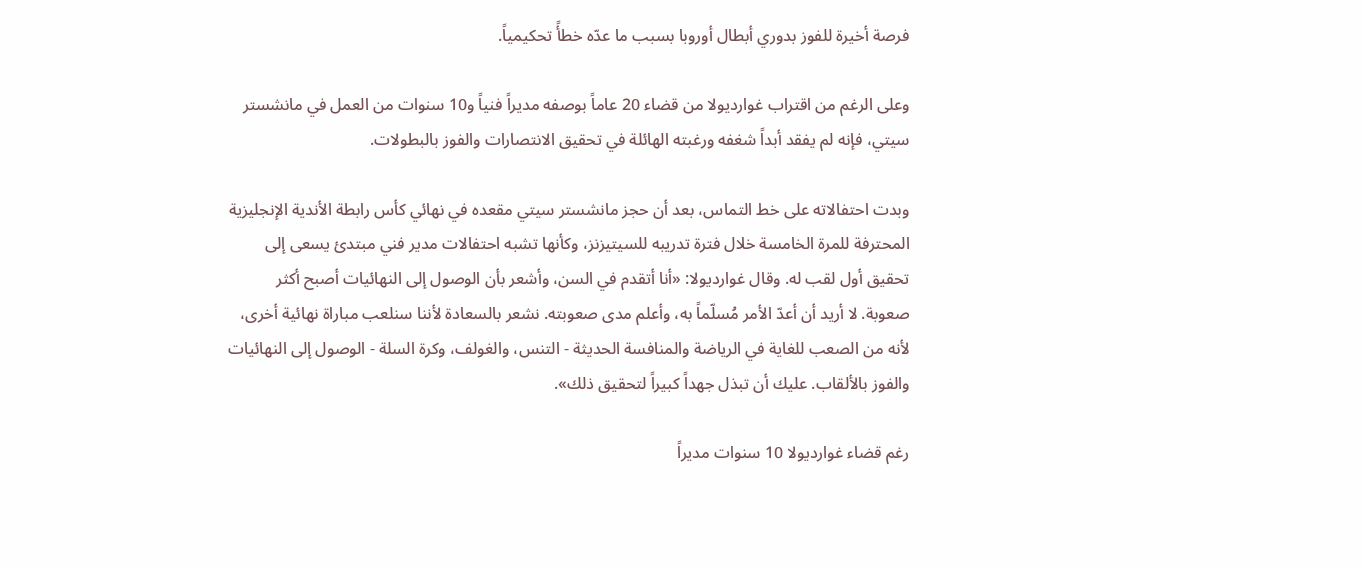فرصة أخيرة للفوز بدوري أبطال أوروبا بسبب ما عدّه خطأً تحكيمياً.

وعلى الرغم من اقتراب غوارديولا من قضاء 20 عاماً بوصفه مديراً فنياً و10 سنوات من العمل في مانشستر سيتي، فإنه لم يفقد أبداً شغفه ورغبته الهائلة في تحقيق الانتصارات والفوز بالبطولات.

وبدت احتفالاته على خط التماس، بعد أن حجز مانشستر سيتي مقعده في نهائي كأس رابطة الأندية الإنجليزية المحترفة للمرة الخامسة خلال فترة تدريبه للسيتيزنز، وكأنها تشبه احتفالات مدير فني مبتدئ يسعى إلى تحقيق أول لقب له. وقال غوارديولا: «أنا أتقدم في السن، وأشعر بأن الوصول إلى النهائيات أصبح أكثر صعوبة. لا أريد أن أعدّ الأمر مُسلّماً به، وأعلم مدى صعوبته. نشعر بالسعادة لأننا سنلعب مباراة نهائية أخرى، لأنه من الصعب للغاية في الرياضة والمنافسة الحديثة - التنس، والغولف، وكرة السلة - الوصول إلى النهائيات والفوز بالألقاب. عليك أن تبذل جهداً كبيراً لتحقيق ذلك».

رغم قضاء غوارديولا 10 سنوات مديراً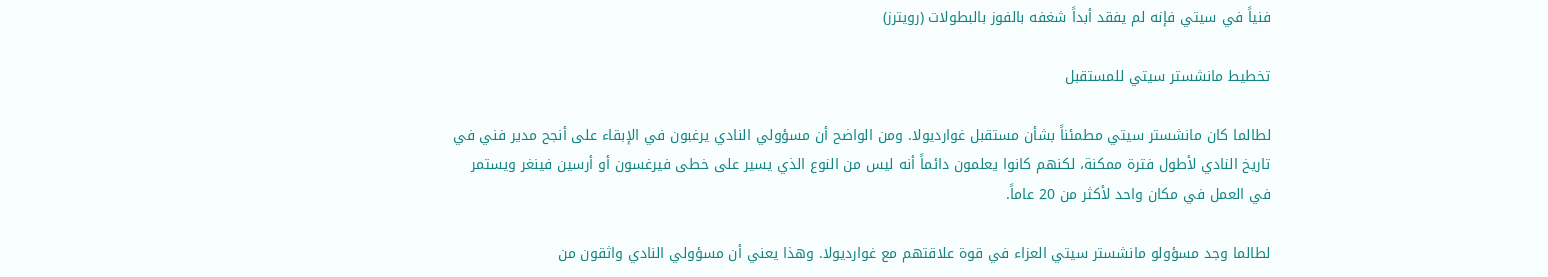فنياً في سيتي فإنه لم يفقد أبداً شغفه بالفوز بالبطولات (رويترز)

تخطيط مانشستر سيتي للمستقبل

لطالما كان مانشستر سيتي مطمئناً بشأن مستقبل غوارديولا. ومن الواضح أن مسؤولي النادي يرغبون في الإبقاء على أنجح مدير فني في تاريخ النادي لأطول فترة ممكنة، لكنهم كانوا يعلمون دائماً أنه ليس من النوع الذي يسير على خطى فيرغسون أو أرسين فينغر ويستمر في العمل في مكان واحد لأكثر من 20 عاماً.

لطالما وجد مسؤولو مانشستر سيتي العزاء في قوة علاقتهم مع غوارديولا. وهذا يعني أن مسؤولي النادي واثقون من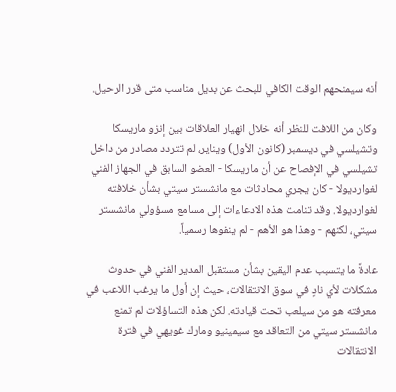أنه سيمنحهم الوقت الكافي للبحث عن بديل مناسب متى قرر الرحيل.

وكان من اللافت للنظر أنه خلال انهيار العلاقات بين إنزو ماريسكا وتشيلسي في ديسمبر (كانون الأول) ويناير، لم تتردد مصادر من داخل تشيلسي في الإفصاح عن أن ماريسكا - العضو السابق في الجهاز الفني لغوارديولا - كان يجري محادثات مع مانشستر سيتي بشأن خلافته لغوارديولا. وقد تنامت هذه الادعاءات إلى مسامع مسؤولي مانشستر سيتي، لكنهم - وهذا هو الأهم - لم ينفوها رسمياً.

عادةً ما يتسبب عدم اليقين بشأن مستقبل المدير الفني في حدوث مشكلات لأي نادٍ في سوق الانتقالات، حيث إن أول ما يرغب اللاعب في معرفته هو من سيلعب تحت قيادته. لكن هذه التساؤلات لم تمنع مانشستر سيتي من التعاقد مع سيمينيو ومارك غويهي في فترة الانتقالات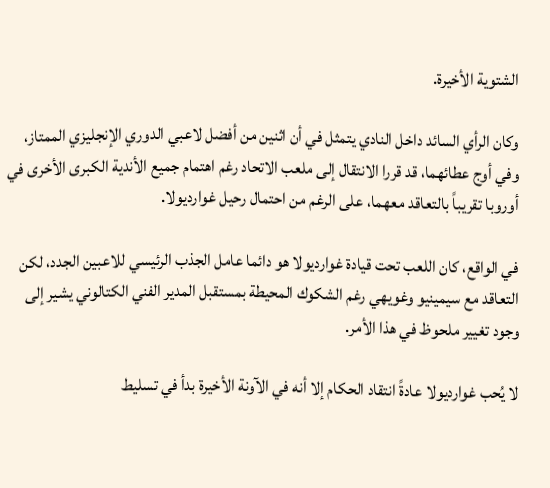الشتوية الأخيرة.

وكان الرأي السائد داخل النادي يتمثل في أن اثنين من أفضل لاعبي الدوري الإنجليزي الممتاز، وفي أوج عطائهما، قد قررا الانتقال إلى ملعب الاتحاد رغم اهتمام جميع الأندية الكبرى الأخرى في أوروبا تقريباً بالتعاقد معهما، على الرغم من احتمال رحيل غوارديولا.

في الواقع، كان اللعب تحت قيادة غوارديولا هو دائما عامل الجذب الرئيسي للاعبين الجدد، لكن التعاقد مع سيمينيو وغويهي رغم الشكوك المحيطة بمستقبل المدير الفني الكتالوني يشير إلى وجود تغيير ملحوظ في هذا الأمر.

لا يُحب غوارديولا عادةً انتقاد الحكام إلا أنه في الآونة الأخيرة بدأ في تسليط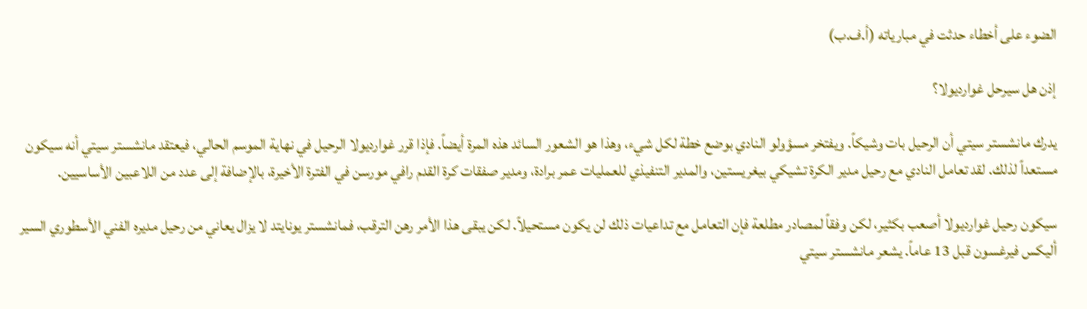الضوء على أخطاء حدثت في مبارياته (أ.ف.ب)

إذن هل سيرحل غوارديولا؟

يدرك مانشستر سيتي أن الرحيل بات وشيكاً. ويفتخر مسؤولو النادي بوضع خطة لكل شيء، وهذا هو الشعور السائد هذه المرة أيضاً. فإذا قرر غوارديولا الرحيل في نهاية الموسم الحالي، فيعتقد مانشستر سيتي أنه سيكون مستعداً لذلك. لقد تعامل النادي مع رحيل مدير الكرة تشيكي بيغريستين، والمدير التنفيذي للعمليات عمر برادة، ومدير صفقات كرة القدم رافي مورسن في الفترة الأخيرة، بالإضافة إلى عدد من اللاعبين الأساسيين.

سيكون رحيل غوارديولا أصعب بكثير، لكن وفقاً لمصادر مطلعة فإن التعامل مع تداعيات ذلك لن يكون مستحيلاً. لكن يبقى هذا الأمر رهن الترقب، فمانشستر يونايتد لا يزال يعاني من رحيل مديره الفني الأسطوري السير أليكس فيرغسون قبل 13 عاماً. يشعر مانشستر سيتي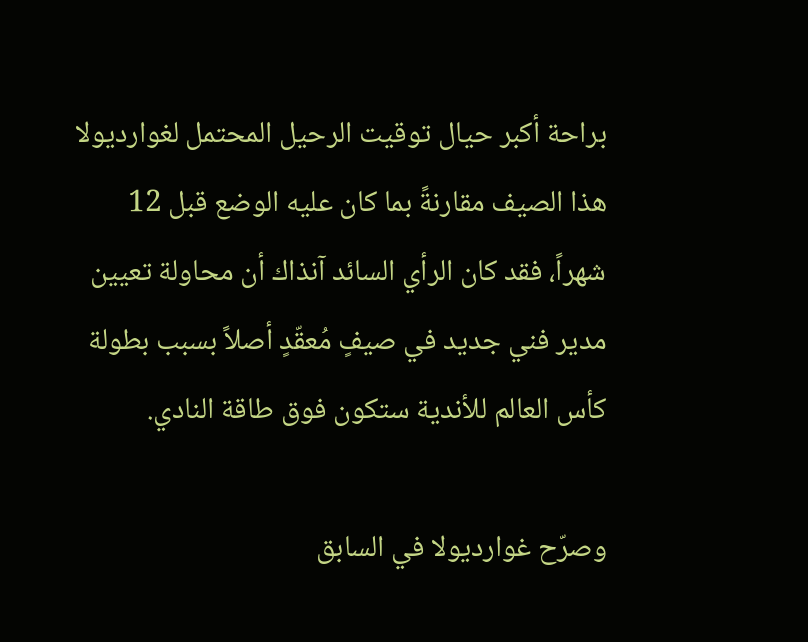براحة أكبر حيال توقيت الرحيل المحتمل لغوارديولا هذا الصيف مقارنةً بما كان عليه الوضع قبل 12 شهراً، فقد كان الرأي السائد آنذاك أن محاولة تعيين مدير فني جديد في صيفٍ مُعقّدٍ أصلاً بسبب بطولة كأس العالم للأندية ستكون فوق طاقة النادي.

وصرّح غوارديولا في السابق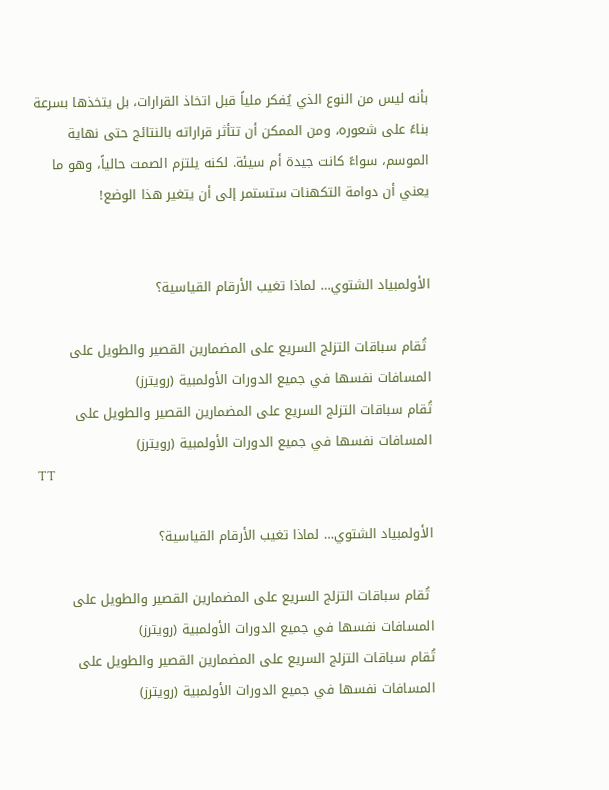بأنه ليس من النوع الذي يُفكر ملياً قبل اتخاذ القرارات، بل يتخذها بسرعة بناءً على شعوره، ومن الممكن أن تتأثر قراراته بالنتائج حتى نهاية الموسم، سواءً كانت جيدة أم سيئة. لكنه يلتزم الصمت حالياً، وهو ما يعني أن دوامة التكهنات ستستمر إلى أن يتغير هذا الوضع!


الأولمبياد الشتوي… لماذا تغيب الأرقام القياسية؟

 تُقام سباقات التزلج السريع على المضمارين القصير والطويل على المسافات نفسها في جميع الدورات الأولمبية (رويترز)
تُقام سباقات التزلج السريع على المضمارين القصير والطويل على المسافات نفسها في جميع الدورات الأولمبية (رويترز)
TT

الأولمبياد الشتوي… لماذا تغيب الأرقام القياسية؟

 تُقام سباقات التزلج السريع على المضمارين القصير والطويل على المسافات نفسها في جميع الدورات الأولمبية (رويترز)
تُقام سباقات التزلج السريع على المضمارين القصير والطويل على المسافات نفسها في جميع الدورات الأولمبية (رويترز)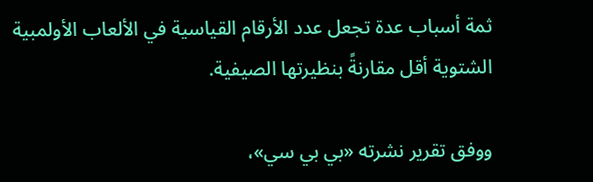ثمة أسباب عدة تجعل عدد الأرقام القياسية في الألعاب الأولمبية الشتوية أقل مقارنةً بنظيرتها الصيفية.

ووفق تقرير نشرته «بي بي سي»،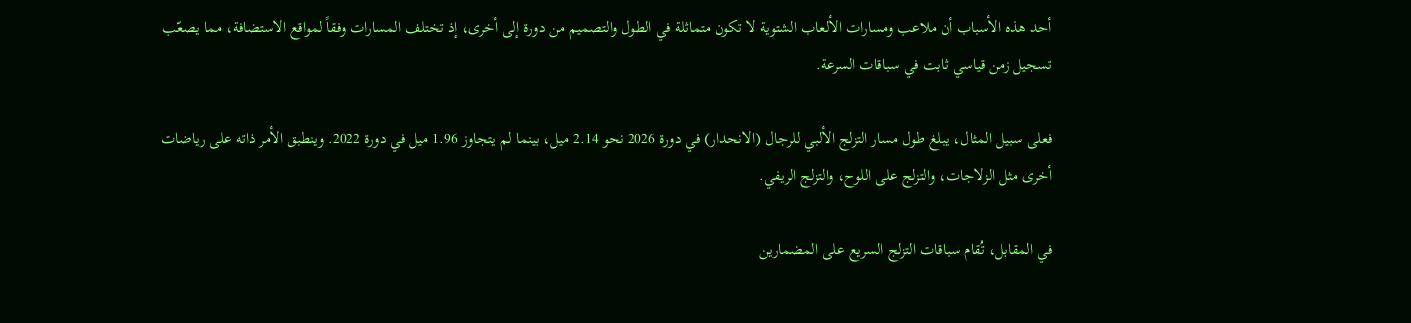أحد هذه الأسباب أن ملاعب ومسارات الألعاب الشتوية لا تكون متماثلة في الطول والتصميم من دورة إلى أخرى، إذ تختلف المسارات وفقاً لمواقع الاستضافة، مما يصعّب تسجيل زمن قياسي ثابت في سباقات السرعة.

فعلى سبيل المثال، يبلغ طول مسار التزلج الألبي للرجال (الانحدار) في دورة 2026 نحو 2.14 ميل، بينما لم يتجاوز 1.96 ميل في دورة 2022. وينطبق الأمر ذاته على رياضات أخرى مثل الزلاجات، والتزلج على اللوح، والتزلج الريفي.

في المقابل، تُقام سباقات التزلج السريع على المضمارين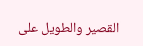القصير والطويل على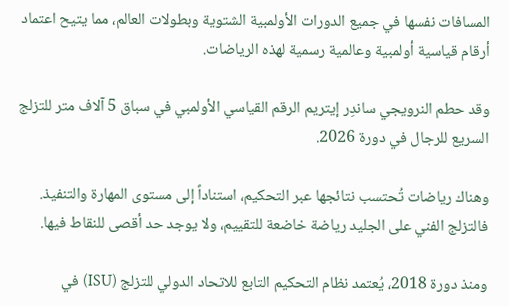المسافات نفسها في جميع الدورات الأولمبية الشتوية وبطولات العالم، مما يتيح اعتماد أرقام قياسية أولمبية وعالمية رسمية لهذه الرياضات.

وقد حطم النرويجي ساندِر إيتريم الرقم القياسي الأولمبي في سباق 5 آلاف متر للتزلج السريع للرجال في دورة 2026.

وهناك رياضات تُحتسب نتائجها عبر التحكيم، استناداً إلى مستوى المهارة والتنفيذ. فالتزلج الفني على الجليد رياضة خاضعة للتقييم، ولا يوجد حد أقصى للنقاط فيها.

ومنذ دورة 2018، يُعتمد نظام التحكيم التابع للاتحاد الدولي للتزلج (ISU) في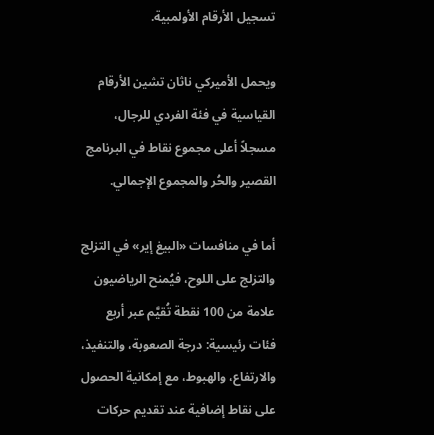تسجيل الأرقام الأولمبية.

ويحمل الأميركي ناثان تشين الأرقام القياسية في فئة الفردي للرجال، مسجلاً أعلى مجموع نقاط في البرنامج القصير والحُر والمجموع الإجمالي.

أما في منافسات «البيغ إير» في التزلج والتزلج على اللوح، فيُمنح الرياضيون علامة من 100 نقطة تُقيَّم عبر أربع فئات رئيسية: درجة الصعوبة، والتنفيذ، والارتفاع، والهبوط، مع إمكانية الحصول على نقاط إضافية عند تقديم حركات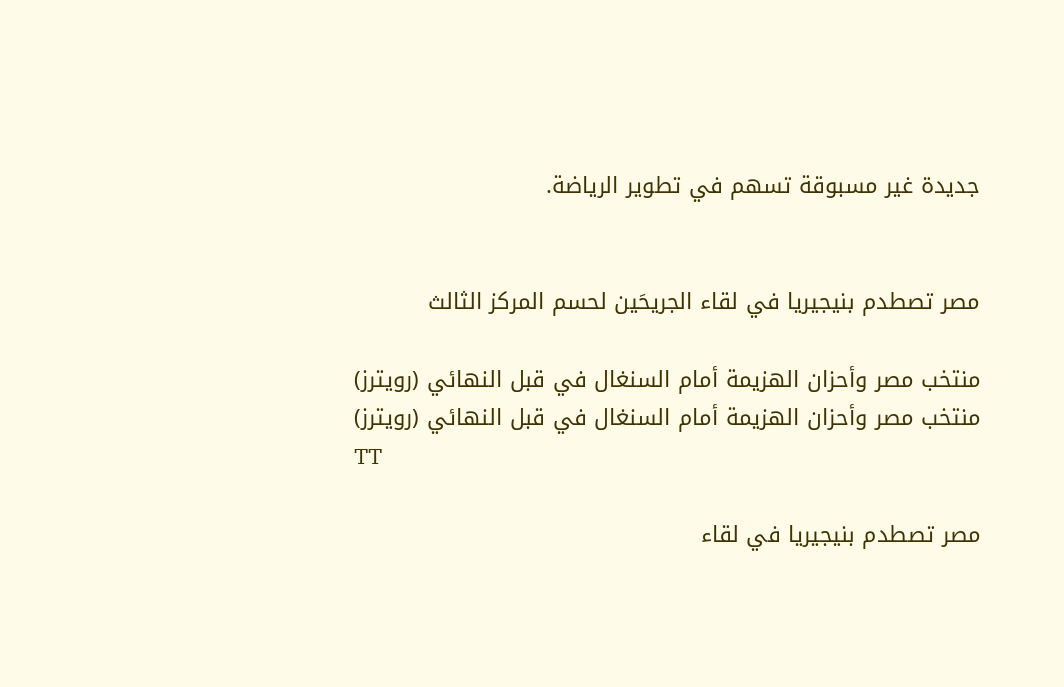جديدة غير مسبوقة تسهم في تطوير الرياضة.


مصر تصطدم بنيجيريا في لقاء الجريحَين لحسم المركز الثالث

منتخب مصر وأحزان الهزيمة أمام السنغال في قبل النهائي (رويترز)
منتخب مصر وأحزان الهزيمة أمام السنغال في قبل النهائي (رويترز)
TT

مصر تصطدم بنيجيريا في لقاء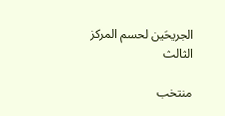الجريحَين لحسم المركز الثالث

منتخب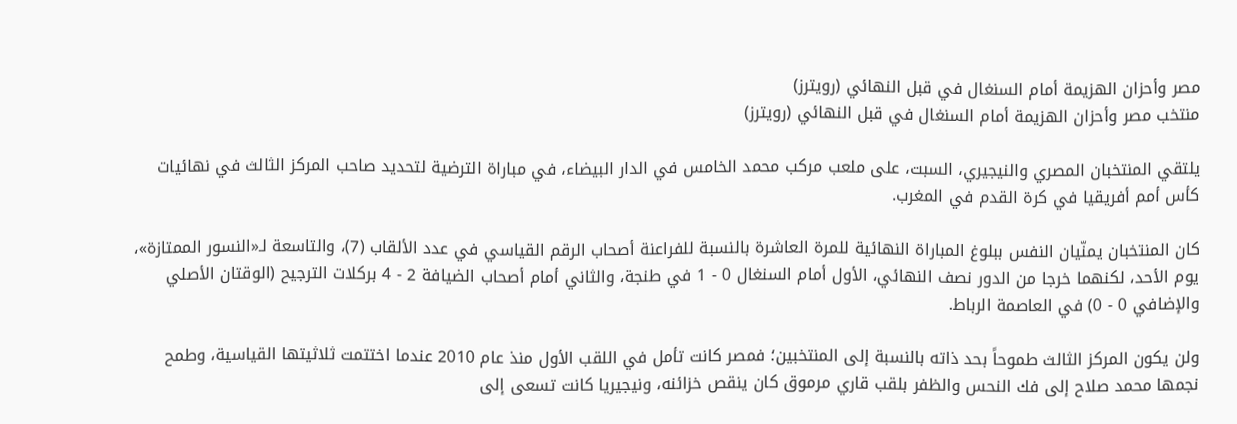مصر وأحزان الهزيمة أمام السنغال في قبل النهائي (رويترز)
منتخب مصر وأحزان الهزيمة أمام السنغال في قبل النهائي (رويترز)

يلتقي المنتخبان المصري والنيجيري، السبت، على ملعب مركب محمد الخامس في الدار البيضاء، في مباراة الترضية لتحديد صاحب المركز الثالث في نهائيات كأس أمم أفريقيا في كرة القدم في المغرب.

كان المنتخبان يمنّيان النفس ببلوغ المباراة النهائية للمرة العاشرة بالنسبة للفراعنة أصحاب الرقم القياسي في عدد الألقاب (7)، والتاسعة لـ«النسور الممتازة»، يوم الأحد، لكنهما خرجا من الدور نصف النهائي، الأول أمام السنغال 0 - 1 في طنجة، والثاني أمام أصحاب الضيافة 2 - 4 بركلات الترجيح (الوقتان الأصلي والإضافي 0 - 0) في العاصمة الرباط.

ولن يكون المركز الثالث طموحاً بحد ذاته بالنسبة إلى المنتخبين؛ فمصر كانت تأمل في اللقب الأول منذ عام 2010 عندما اختتمت ثلاثيتها القياسية، وطمح نجمها محمد صلاح إلى فك النحس والظفر بلقب قاري مرموق كان ينقص خزائنه، ونيجيريا كانت تسعى إلى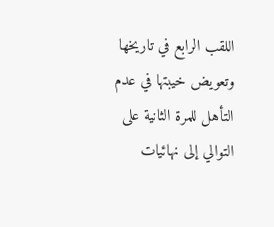اللقب الرابع في تاريخها وتعويض خيبتها في عدم التأهل للمرة الثانية على التوالي إلى نهائيات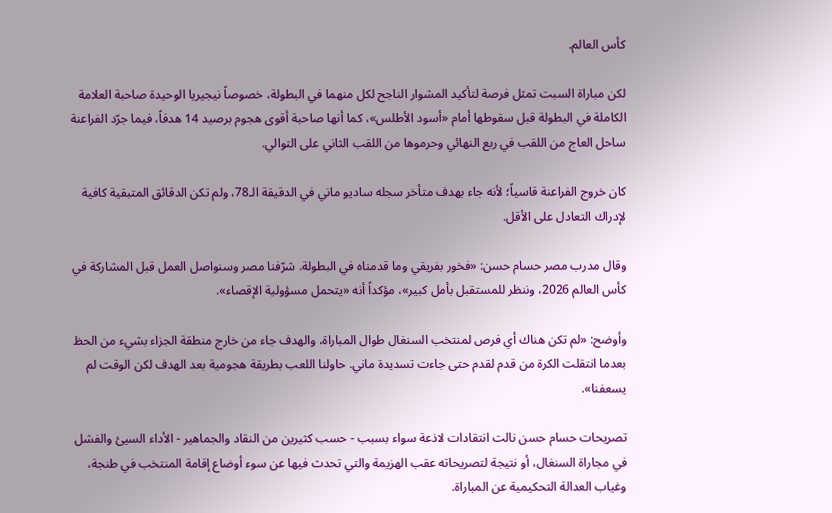كأس العالم.

لكن مباراة السبت تمثل فرصة لتأكيد المشوار الناجح لكل منهما في البطولة، خصوصاً نيجيريا الوحيدة صاحبة العلامة الكاملة في البطولة قبل سقوطها أمام «أسود الأطلس»، كما أنها صاحبة أقوى هجوم برصيد 14 هدفاً، فيما جرّد الفراعنة ساحل العاج من اللقب في ربع النهائي وحرموها من اللقب الثاني على التوالي.

كان خروج الفراعنة قاسياً؛ لأنه جاء بهدف متأخر سجله ساديو ماني في الدقيقة الـ78، ولم تكن الدقائق المتبقية كافية لإدراك التعادل على الأقل.

وقال مدرب مصر حسام حسن: «فخور بفريقي وما قدمناه في البطولة. شرّفنا مصر وسنواصل العمل قبل المشاركة في كأس العالم 2026، وننظر للمستقبل بأمل كبير»، مؤكداً أنه «يتحمل مسؤولية الإقصاء».

وأوضح: «لم تكن هناك أي فرص لمنتخب السنغال طوال المباراة، والهدف جاء من خارج منطقة الجزاء بشيء من الحظ بعدما انتقلت الكرة من قدم لقدم حتى جاءت تسديدة ماني. حاولنا اللعب بطريقة هجومية بعد الهدف لكن الوقت لم يسعفنا».

تصريحات حسام حسن نالت انتقادات لاذعة سواء بسبب - حسب كثيرين من النقاد والجماهير - الأداء السيئ والفشل في مجاراة السنغال، أو نتيجة لتصريحاته عقب الهزيمة والتي تحدث فيها عن سوء أوضاع إقامة المنتخب في طنجة، وغياب العدالة التحكيمية عن المباراة.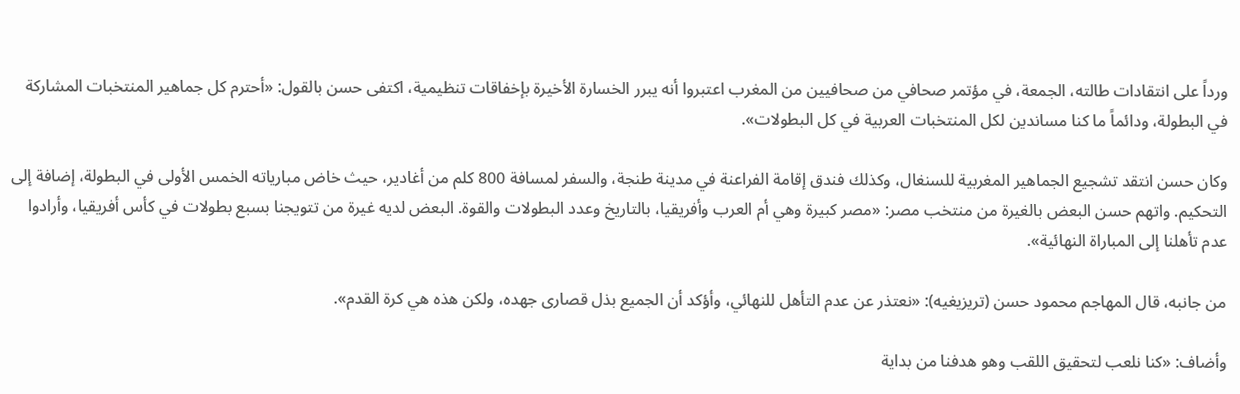ورداً على انتقادات طالته، الجمعة، في مؤتمر صحافي من صحافيين من المغرب اعتبروا أنه يبرر الخسارة الأخيرة بإخفاقات تنظيمية، اكتفى حسن بالقول: «أحترم كل جماهير المنتخبات المشاركة في البطولة، ودائماً ما كنا مساندين لكل المنتخبات العربية في كل البطولات».

وكان حسن انتقد تشجيع الجماهير المغربية للسنغال، وكذلك فندق إقامة الفراعنة في مدينة طنجة، والسفر لمسافة 800 كلم من أغادير، حيث خاض مبارياته الخمس الأولى في البطولة، إضافة إلى التحكيم. واتهم حسن البعض بالغيرة من منتخب مصر: «مصر كبيرة وهي أم العرب وأفريقيا، بالتاريخ وعدد البطولات والقوة. البعض لديه غيرة من تتويجنا بسبع بطولات في كأس أفريقيا، وأرادوا عدم تأهلنا إلى المباراة النهائية».

من جانبه، قال المهاجم محمود حسن (تريزيغيه): «نعتذر عن عدم التأهل للنهائي، وأؤكد أن الجميع بذل قصارى جهده، ولكن هذه هي كرة القدم».

وأضاف: «كنا نلعب لتحقيق اللقب وهو هدفنا من بداية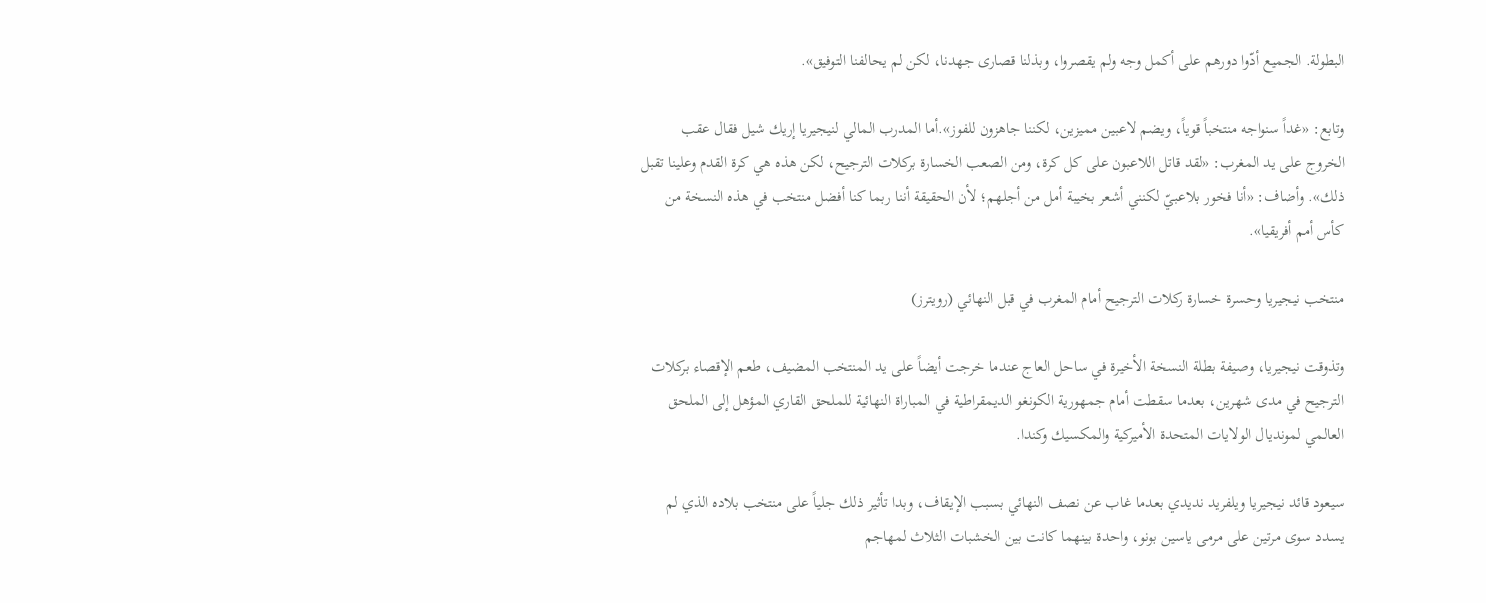البطولة. الجميع أدّوا دورهم على أكمل وجه ولم يقصروا، وبذلنا قصارى جهدنا، لكن لم يحالفنا التوفيق».

وتابع: «غداً سنواجه منتخباً قوياً، ويضم لاعبين مميزين، لكننا جاهزون للفوز».أما المدرب المالي لنيجيريا إريك شيل فقال عقب الخروج على يد المغرب: «لقد قاتل اللاعبون على كل كرة، ومن الصعب الخسارة بركلات الترجيح، لكن هذه هي كرة القدم وعلينا تقبل ذلك». وأضاف: «أنا فخور بلاعبيّ لكنني أشعر بخيبة أمل من أجلهم؛ لأن الحقيقة أننا ربما كنا أفضل منتخب في هذه النسخة من كأس أمم أفريقيا».

منتخب نيجيريا وحسرة خسارة ركلات الترجيح أمام المغرب في قبل النهائي (رويترز)

وتذوقت نيجيريا، وصيفة بطلة النسخة الأخيرة في ساحل العاج عندما خرجت أيضاً على يد المنتخب المضيف، طعم الإقصاء بركلات الترجيح في مدى شهرين، بعدما سقطت أمام جمهورية الكونغو الديمقراطية في المباراة النهائية للملحق القاري المؤهل إلى الملحق العالمي لمونديال الولايات المتحدة الأميركية والمكسيك وكندا.

سيعود قائد نيجيريا ويلفريد نديدي بعدما غاب عن نصف النهائي بسبب الإيقاف، وبدا تأثير ذلك جلياً على منتخب بلاده الذي لم يسدد سوى مرتين على مرمى ياسين بونو، واحدة بينهما كانت بين الخشبات الثلاث لمهاجم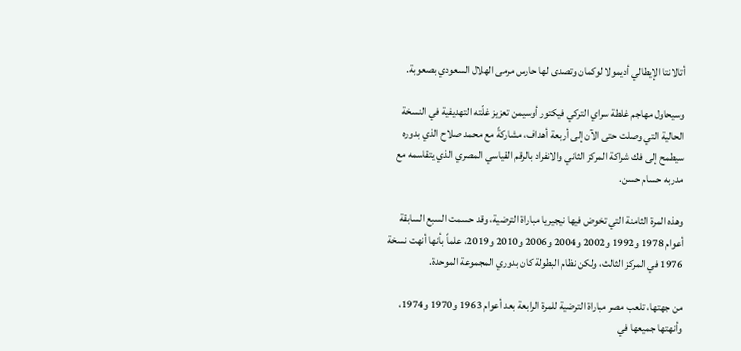أتالانتا الإيطالي أديمولا لوكمان وتصدى لها حارس مرمى الهلال السعودي بصعوبة.

وسيحاول مهاجم غلطة سراي التركي فيكتور أوسيمن تعزيز غلّته التهديفية في النسخة الحالية التي وصلت حتى الآن إلى أربعة أهداف، مشاركةً مع محمد صلاح الذي بدوره سيطمح إلى فك شراكة المركز الثاني والانفراد بالرقم القياسي المصري الذي يتقاسمه مع مدربه حسام حسن.

وهذه المرة الثامنة التي تخوض فيها نيجيريا مباراة الترضية، وقد حسمت السبع السابقة أعوام 1978 و1992 و2002 و2004 و2006 و2010 و2019، علماً بأنها أنهت نسخة 1976 في المركز الثالث، ولكن نظام البطولة كان بدوري المجموعة الموحدة.

من جهتها، تلعب مصر مباراة الترضية للمرة الرابعة بعد أعوام 1963 و1970 و1974، وأنهتها جميعها في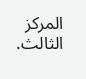المركز الثالث.